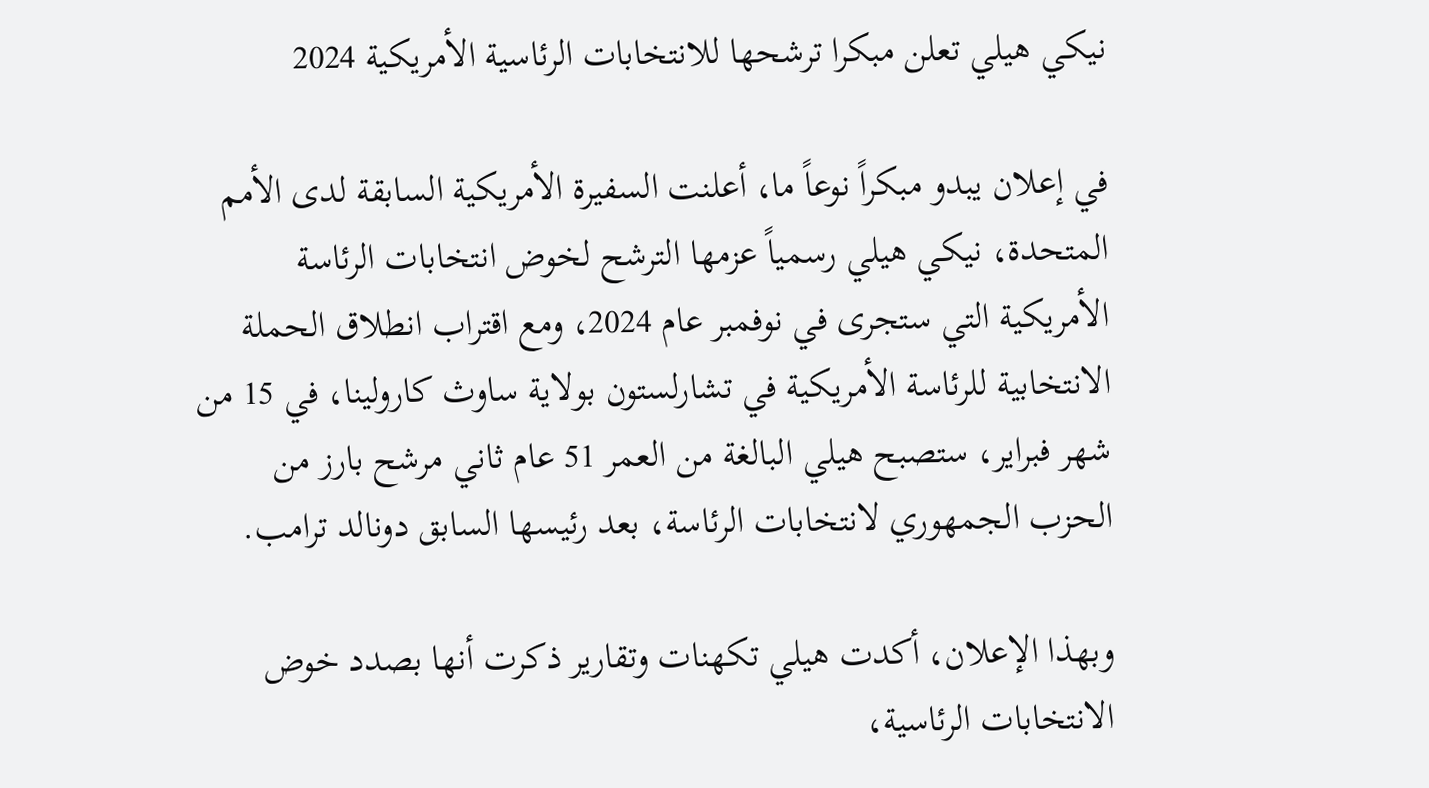نيكي هيلي تعلن مبكرا ترشحها للانتخابات الرئاسية الأمريكية 2024

في إعلان يبدو مبكراً نوعاً ما، أعلنت السفيرة الأمريكية السابقة لدى الأمم المتحدة، نيكي هيلي رسمياً عزمها الترشح لخوض انتخابات الرئاسة الأمريكية التي ستجرى في نوفمبر عام 2024، ومع اقتراب انطلاق الحملة الانتخابية للرئاسة الأمريكية في تشارلستون بولاية ساوث كارولينا، في 15 من شهر فبراير، ستصبح هيلي البالغة من العمر 51 عام ثاني مرشح بارز من الحزب الجمهوري لانتخابات الرئاسة، بعد رئيسها السابق دونالد ترامب.

وبهذا الإعلان، أكدت هيلي تكهنات وتقارير ذكرت أنها بصدد خوض الانتخابات الرئاسية،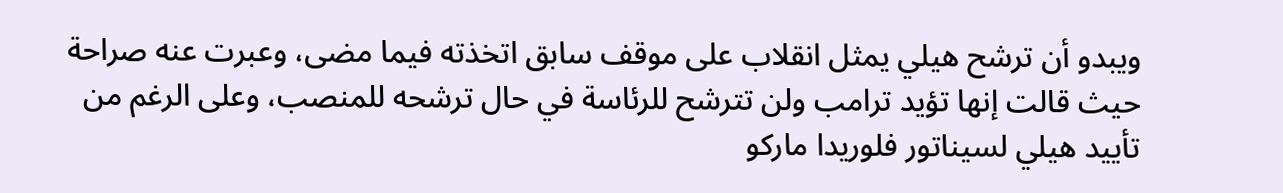ويبدو أن ترشح هيلي يمثل انقلاب على موقف سابق اتخذته فيما مضى، وعبرت عنه صراحة حيث قالت إنها تؤيد ترامب ولن تترشح للرئاسة في حال ترشحه للمنصب، وعلى الرغم من تأييد هيلي لسيناتور فلوريدا ماركو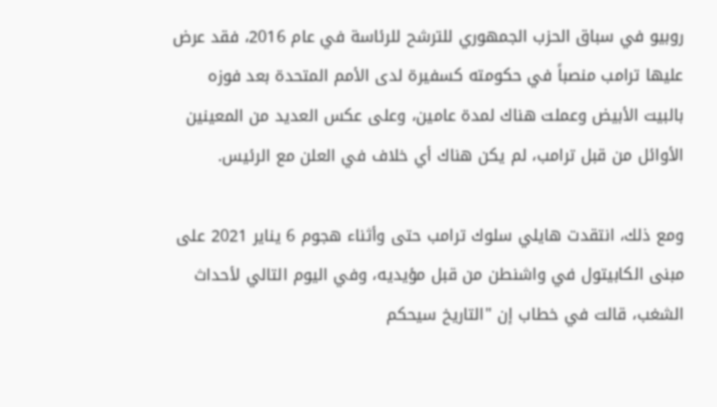روبيو في سباق الحزب الجمهوري للترشح للرئاسة في عام 2016، فقد عرض عليها ترامب منصباً في حكومته كسفيرة لدى الأمم المتحدة بعد فوزه بالبيت الأبيض وعملت هناك لمدة عامين، وعلى عكس العديد من المعينين الأوائل من قبل ترامب، لم يكن هناك أي خلاف في العلن مع الرئيس.

ومع ذلك، انتقدت هايلي سلوك ترامب حتى وأثناء هجوم 6 يناير 2021 على مبنى الكابيتول في واشنطن من قبل مؤيديه، وفي اليوم التالي لأحداث الشغب، قالت في خطاب إن "التاريخ سيحكم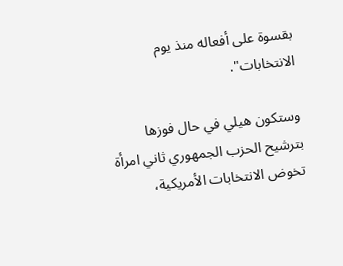بقسوة على أفعاله منذ يوم الانتخابات".

وستكون هيلي في حال فوزها بترشيح الحزب الجمهوري ثاني امرأة تخوض الانتخابات الأمريكية،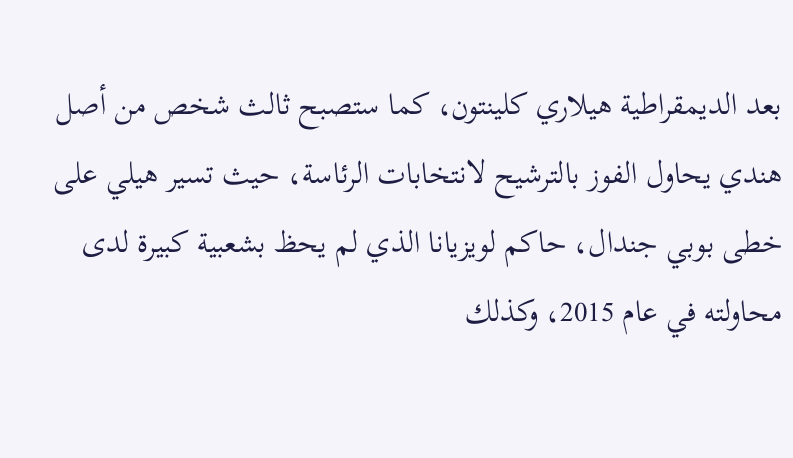بعد الديمقراطية هيلاري كلينتون، كما ستصبح ثالث شخص من أصل هندي يحاول الفوز بالترشيح لانتخابات الرئاسة، حيث تسير هيلي على خطى بوبي جندال، حاكم لويزيانا الذي لم يحظ بشعبية كبيرة لدى محاولته في عام 2015، وكذلك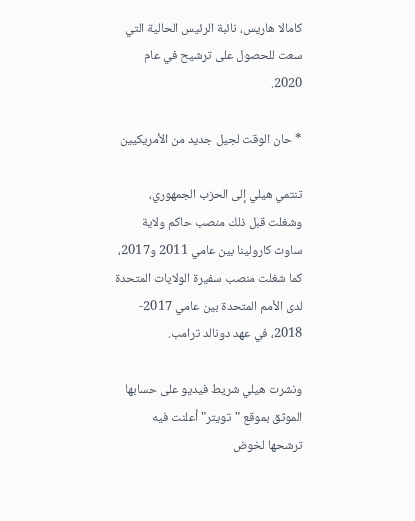كامالا هاريس، نائبة الرئيس الحالية التي سعت للحصول على ترشيح في عام 2020.

* حان الوقت لجيل جديد من الأمريكيين

تنتمي هيلي إلى الحزب الجمهوري، وشغلت قبل ذلك منصب حاكم ولاية ساوث كارولينا بين عامي 2011 و2017، كما شغلت منصب سفيرة الولايات المتحدة لدى الأمم المتحدة بين عامي 2017- 2018، في عهد دونالد ترامب.

ونشرت هيلي شريط فيديو على حسابها الموثق بموقع "تويتر" أعلنت فيه ترشحها لخوض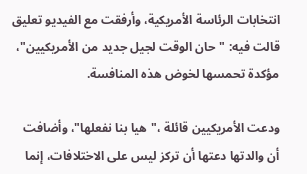انتخابات الرئاسة الأمريكية، وأرفقت مع الفيديو تعليق قالت فيه: "حان الوقت لجيل جديد من الأمريكيين"، مؤكدة تحمسها لخوض هذه المنافسة.

ودعت الأمريكيين قائلة ،"هيا بنا نفعلها"، وأضافت أن والدتها دعتها أن تركز ليس على الاختلافات، إنما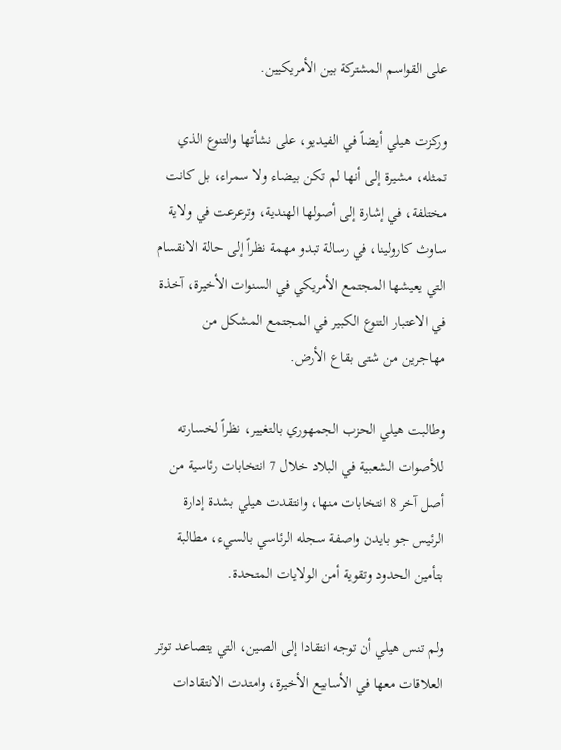على القواسم المشتركة بين الأمريكيين.

وركزت هيلي أيضاً في الفيديو، على نشأتها والتنوع الذي تمثله، مشيرة إلى أنها لم تكن بيضاء ولا سمراء، بل كانت مختلفة، في إشارة إلى أصولها الهندية، وترعرعت في ولاية ساوث كارولينا، في رسالة تبدو مهمة نظراً إلى حالة الانقسام التي يعيشها المجتمع الأمريكي في السنوات الأخيرة، آخذة في الاعتبار التنوع الكبير في المجتمع المشكل من مهاجرين من شتى بقاع الأرض.

وطالبت هيلي الحزب الجمهوري بالتغيير، نظراً لخسارته للأصوات الشعبية في البلاد خلال 7 انتخابات رئاسية من أصل آخر 8 انتخابات منها، وانتقدت هيلي بشدة إدارة الرئيس جو بايدن واصفة سجله الرئاسي بالسيء، مطالبة بتأمين الحدود وتقوية أمن الولايات المتحدة.

ولم تنس هيلي أن توجه انتقادا إلى الصين، التي يتصاعد توتر العلاقات معها في الأسابيع الأخيرة، وامتدت الانتقادات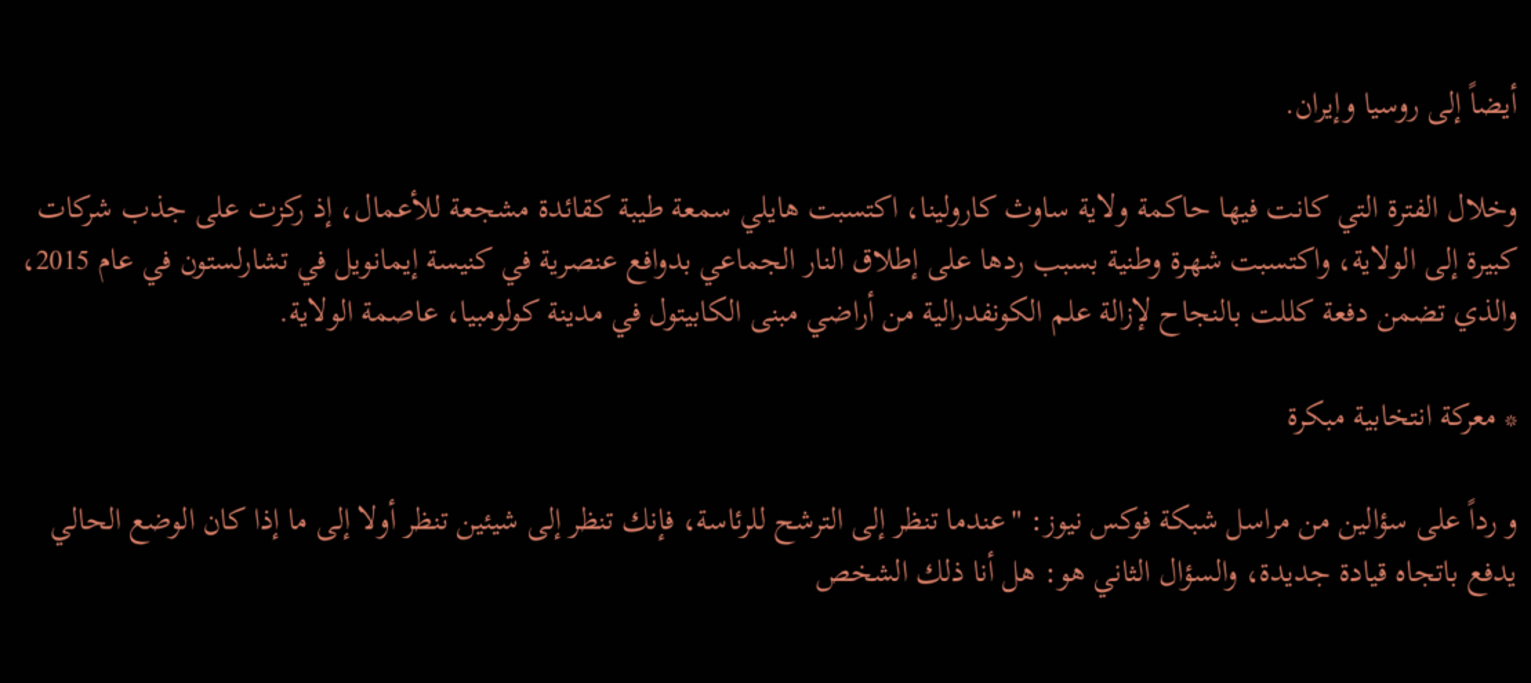أيضاً إلى روسيا وإيران.

وخلال الفترة التي كانت فيها حاكمة ولاية ساوث كارولينا، اكتسبت هايلي سمعة طيبة كقائدة مشجعة للأعمال، إذ ركزت على جذب شركات كبيرة إلى الولاية، واكتسبت شهرة وطنية بسبب ردها على إطلاق النار الجماعي بدوافع عنصرية في كنيسة إيمانويل في تشارلستون في عام 2015، والذي تضمن دفعة كللت بالنجاح لإزالة علم الكونفدرالية من أراضي مبنى الكابيتول في مدينة كولومبيا، عاصمة الولاية.

* معركة انتخابية مبكرة

و رداً على سؤالين من مراسل شبكة فوكس نيوز: "عندما تنظر إلى الترشح للرئاسة، فإنك تنظر إلى شيئين تنظر أولا إلى ما إذا كان الوضع الحالي يدفع باتجاه قيادة جديدة، والسؤال الثاني هو: هل أنا ذلك الشخص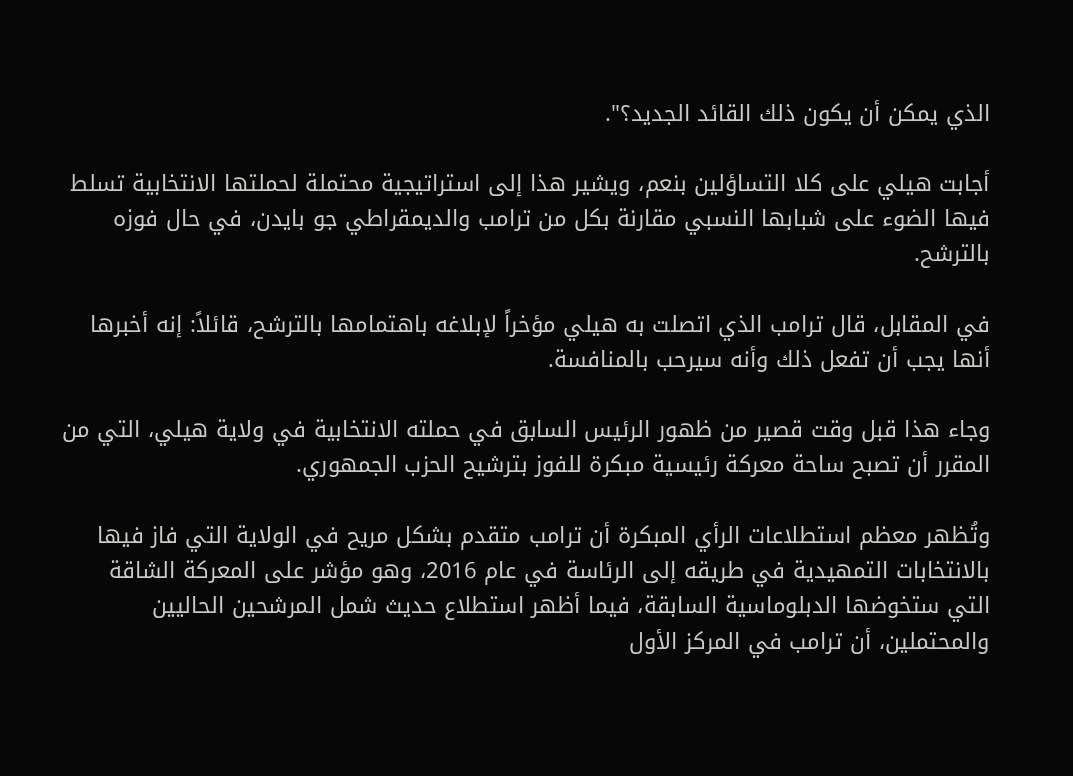الذي يمكن أن يكون ذلك القائد الجديد؟".

أجابت هيلي على كلا التساؤلين بنعم، ويشير هذا إلى استراتيجية محتملة لحملتها الانتخابية تسلط فيها الضوء على شبابها النسبي مقارنة بكل من ترامب والديمقراطي جو بايدن، في حال فوزه بالترشح.

في المقابل، قال ترامب الذي اتصلت به هيلي مؤخراً لإبلاغه باهتمامها بالترشح، قائلاً: إنه أخبرها أنها يجب أن تفعل ذلك وأنه سيرحب بالمنافسة.

وجاء هذا قبل وقت قصير من ظهور الرئيس السابق في حملته الانتخابية في ولاية هيلي، التي من المقرر أن تصبح ساحة معركة رئيسية مبكرة للفوز بترشيح الحزب الجمهوري.

وتُظهر معظم استطلاعات الرأي المبكرة أن ترامب متقدم بشكل مريح في الولاية التي فاز فيها بالانتخابات التمهيدية في طريقه إلى الرئاسة في عام 2016، وهو مؤشر على المعركة الشاقة التي ستخوضها الدبلوماسية السابقة، فيما أظهر استطلاع حديث شمل المرشحين الحاليين والمحتملين، أن ترامب في المركز الأول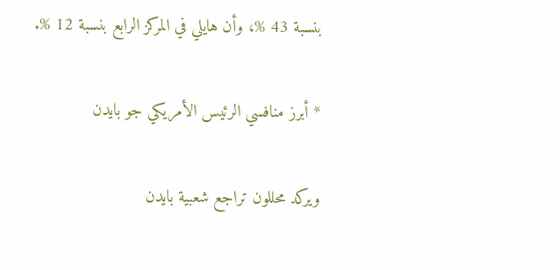بنسبة 43 %، وأن هايلي في المركز الرابع بنسبة 12 %.

* أبرز منافسي الرئيس الأمريكي جو بايدن

ويركد محللون تراجع شعبية بايدن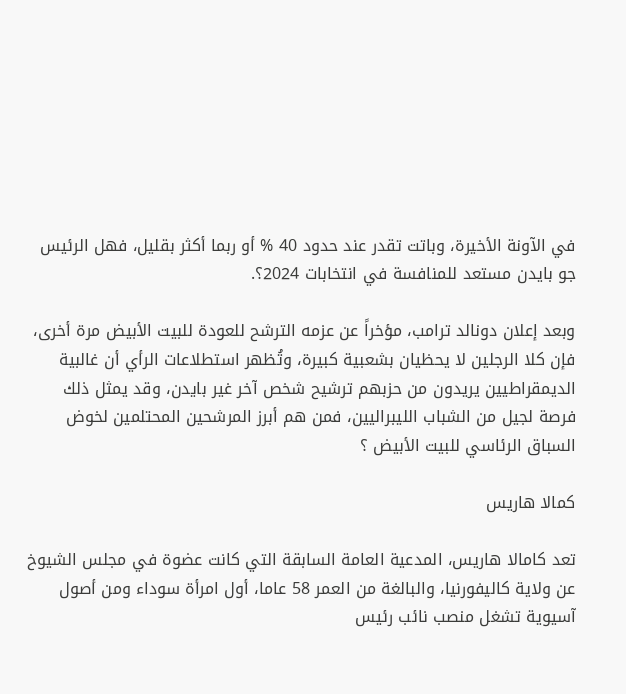في الآونة الأخيرة، وباتت تقدر عند حدود 40 % أو ربما أكثر بقليل، فهل الرئيس جو بايدن مستعد للمنافسة في انتخابات 2024؟.

وبعد إعلان دونالد ترامب، مؤخراً عن عزمه الترشح للعودة للبيت الأبيض مرة أخرى، فإن كلا الرجلين لا يحظيان بشعبية كبيرة، وتُظهر استطلاعات الرأي أن غالبية الديمقراطيين يريدون من حزبهم ترشيح شخص آخر غير بايدن، وقد يمثل ذلك فرصة لجيل من الشباب الليبراليين، فمن هم أبرز المرشحين المحتلمين لخوض السباق الرئاسي للبيت الأبيض ؟

كمالا هاريس

تعد كامالا هاريس، المدعية العامة السابقة التي كانت عضوة في مجلس الشيوخ عن ولاية كاليفورنيا، والبالغة من العمر 58 عاما، أول امرأة سوداء ومن أصول آسيوية تشغل منصب نائب رئيس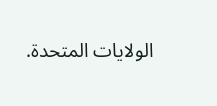الولايات المتحدة.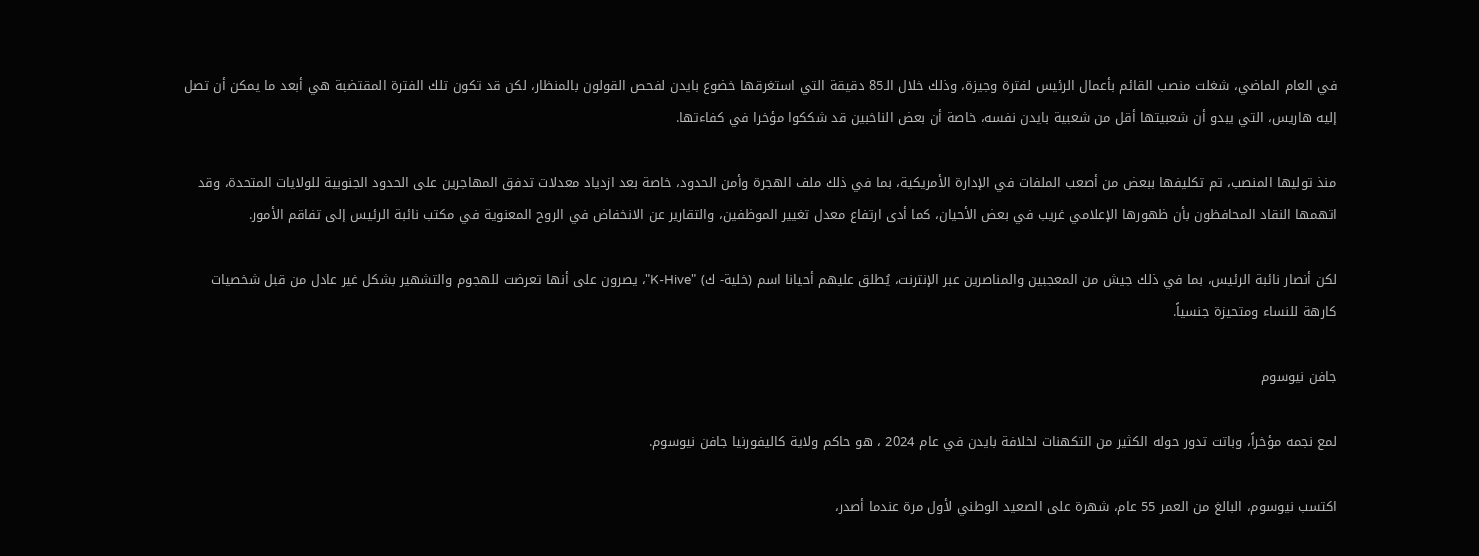في العام الماضي، شغلت منصب القائم بأعمال الرئيس لفترة وجيزة، وذلك خلال الـ85 دقيقة التي استغرقها خضوع بايدن لفحص القولون بالمنظار، لكن قد تكون تلك الفترة المقتضبة هي أبعد ما يمكن أن تصل إليه هاريس، التي يبدو أن شعبيتها أقل من شعبية بايدن نفسه، خاصة أن بعض الناخبين قد شككوا مؤخرا في كفاءتها.

منذ توليها المنصب، تم تكليفها ببعض من أصعب الملفات في الإدارة الأمريكية، بما في ذلك ملف الهجرة وأمن الحدود، خاصة بعد ازدياد معدلات تدفق المهاجرين على الحدود الجنوبية للولايات المتحدة، وقد اتهمها النقاد المحافظون بأن ظهورها الإعلامي غريب في بعض الأحيان، كما أدى ارتفاع معدل تغيير الموظفين، والتقارير عن الانخفاض في الروح المعنوية في مكتب نائبة الرئيس إلى تفاقم الأمور.

لكن أنصار نائبة الرئيس، بما في ذلك جيش من المعجبين والمناصرين عبر الإنترنت، يُطلق عليهم أحيانا اسم (خلية- ك) "K-Hive"، يصرون على أنها تعرضت للهجوم والتشهير بشكل غير عادل من قبل شخصيات كارهة للنساء ومتحيزة جنسياً.

جافن نيوسوم

لمع نجمه مؤخراً، وباتت تدور حوله الكثير من التكهنات لخلافة بايدن في عام 2024 ، هو حاكم ولاية كاليفورنيا جافن نيوسوم.

اكتسب نيوسوم، البالغ من العمر 55 عام، شهرة على الصعيد الوطني لأول مرة عندما أصدر،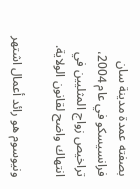بصفته عمدة مدينة سان فرانسيسكو في عام 2004، تراخيص زواج المثليين في انتهاك واضح لقانون الولاية.

ونيوسوم هو رائد أعمال اشتهر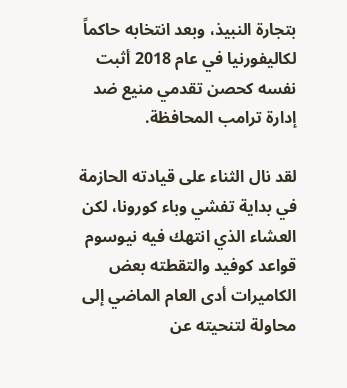بتجارة النبيذ، وبعد انتخابه حاكماً لكاليفورنيا في عام 2018 أثبت نفسه كحصن تقدمي منيع ضد إدارة ترامب المحافظة.

لقد نال الثناء على قيادته الحازمة في بداية تفشي وباء كورونا، لكن العشاء الذي انتهك فيه نيوسوم قواعد كوفيد والتقطته بعض الكاميرات أدى العام الماضي إلى محاولة لتنحيته عن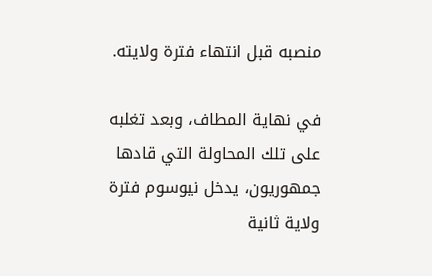منصبه قبل انتهاء فترة ولايته.

في نهاية المطاف، وبعد تغلبه على تلك المحاولة التي قادها جمهوريون، يدخل نيوسوم فترة ولاية ثانية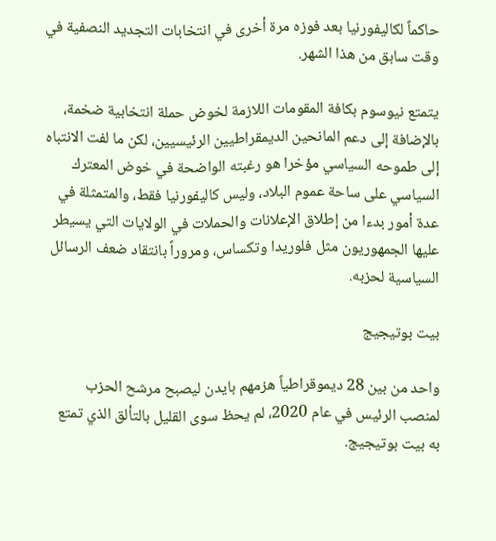حاكماً لكاليفورنيا بعد فوزه مرة أخرى في انتخابات التجديد النصفية في وقت سابق من هذا الشهر.

يتمتع نيوسوم بكافة المقومات اللازمة لخوض حملة انتخابية ضخمة، بالإضافة إلى دعم المانحين الديمقراطيين الرئيسيين، لكن ما لفت الانتباه إلى طموحه السياسي مؤخرا هو رغبته الواضحة في خوض المعترك السياسي على ساحة عموم البلاد، وليس كاليفورنيا فقط، والمتمثلة في عدة أمور بدءا من إطلاق الإعلانات والحملات في الولايات التي يسيطر عليها الجمهوريون مثل فلوريدا وتكساس، ومروراً بانتقاد ضعف الرسائل السياسية لحزبه.

بيت بوتيجيج

واحد من بين 28 ديموقراطياً هزمهم بايدن ليصبح مرشح الحزب لمنصب الرئيس في عام 2020، لم يحظ سوى القليل بالتألق الذي تمتع به بيت بوتيجيج.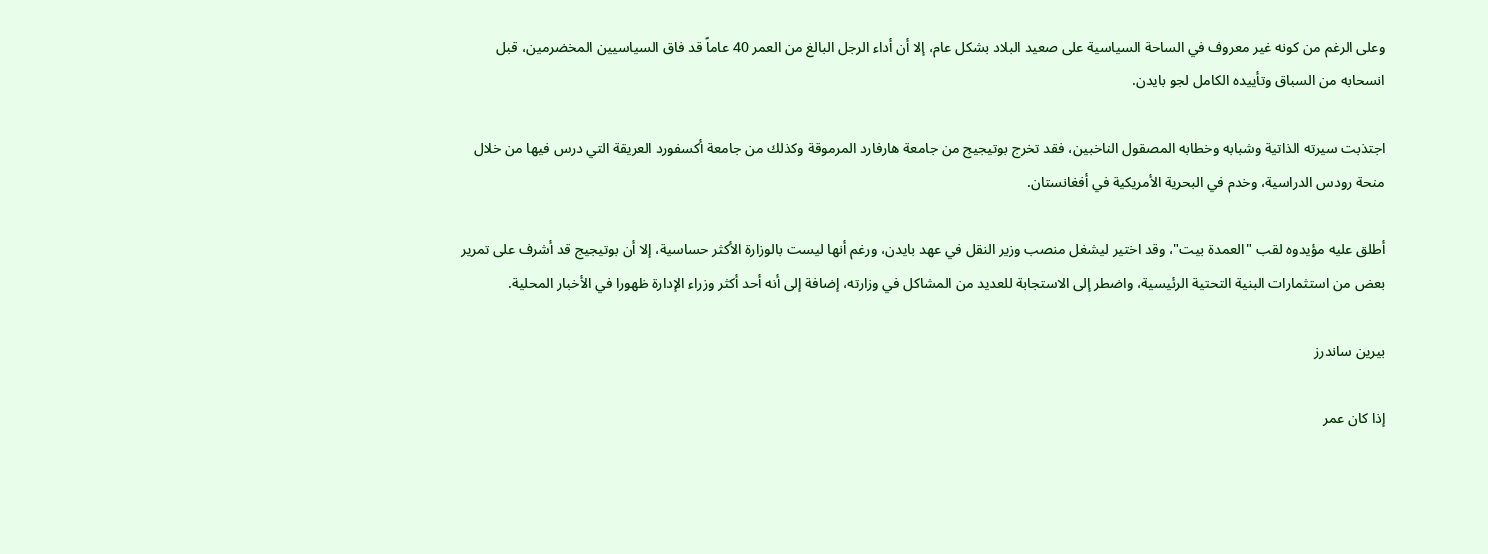وعلى الرغم من كونه غير معروف في الساحة السياسية على صعيد البلاد بشكل عام، إلا أن أداء الرجل البالغ من العمر 40 عاماً قد فاق السياسيين المخضرمين، قبل انسحابه من السباق وتأييده الكامل لجو بايدن.

اجتذبت سيرته الذاتية وشبابه وخطابه المصقول الناخبين، فقد تخرج بوتيجيج من جامعة هارفارد المرموقة وكذلك من جامعة أكسفورد العريقة التي درس فيها من خلال منحة رودس الدراسية، وخدم في البحرية الأمريكية في أفغانستان.

أطلق عليه مؤيدوه لقب "العمدة بيت"، وقد اختير ليشغل منصب وزير النقل في عهد بايدن، ورغم أنها ليست بالوزارة الأكثر حساسية، إلا أن بوتيجيج قد أشرف على تمرير بعض من استثمارات البنية التحتية الرئيسية، واضطر إلى الاستجابة للعديد من المشاكل في وزارته، إضافة إلى أنه أحد أكثر وزراء الإدارة ظهورا في الأخبار المحلية.

بيرين ساندرز

إذا كان عمر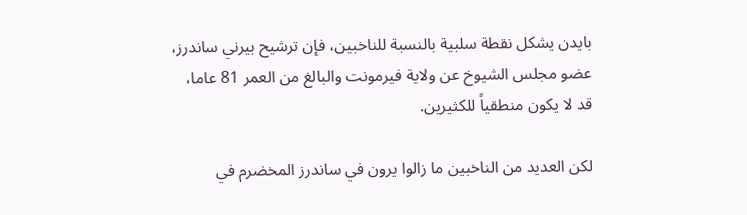بايدن يشكل نقطة سلبية بالنسبة للناخبين، فإن ترشيح بيرني ساندرز، عضو مجلس الشيوخ عن ولاية فيرمونت والبالغ من العمر 81 عاما، قد لا يكون منطقياً للكثيرين.

لكن العديد من الناخبين ما زالوا يرون في ساندرز المخضرم في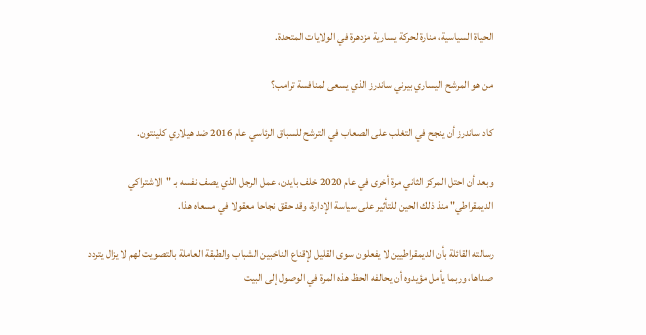الحياة السياسية، منارة لحركة يسارية مزدهرة في الولايات المتحدة.

من هو المرشح اليساري بيرني ساندرز الذي يسعى لمنافسة ترامب؟

كاد ساندرز أن ينجح في التغلب على الصعاب في الترشح للسباق الرئاسي عام 2016 ضد هيلاري كلينتون.

وبعد أن احتل المركز الثاني مرة أخرى في عام 2020 خلف بايدن، عمل الرجل الذي يصف نفسه بـ "الاشتراكي الديمقراطي" منذ ذلك الحين للتأثير على سياسة الإدارة، وقد حقق نجاحا معقولا في مسعاه هذا.

رسالته القائلة بأن الديمقراطيين لا يفعلون سوى القليل لإقناع الناخبين الشباب والطبقة العاملة بالتصويت لهم لا يزال يتردد صداها، وربما يأمل مؤيدوه أن يحالفه الحظ هذه المرة في الوصول إلى البيت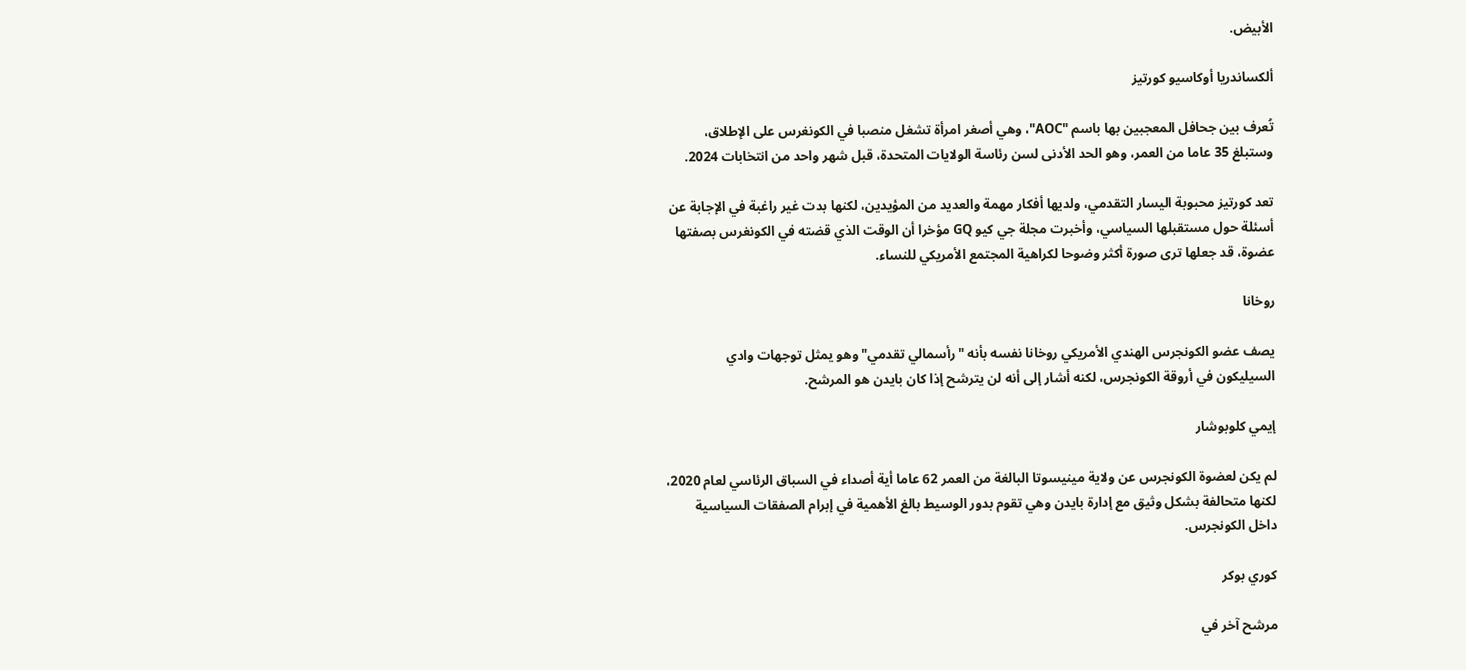الأبيض.

ألكساندريا أوكاسيو كورتيز

تُعرف بين جحافل المعجبين بها باسم "AOC"، وهي أصغر امرأة تشغل منصبا في الكونغرس على الإطلاق، وستبلغ 35 عاما من العمر، وهو الحد الأدنى لسن رئاسة الولايات المتحدة، قبل شهر واحد من انتخابات 2024.

تعد كورتيز محبوبة اليسار التقدمي، ولديها أفكار مهمة والعديد من المؤيدين، لكنها بدت غير راغبة في الإجابة عن أسئلة حول مستقبلها السياسي، وأخبرت مجلة جي كيو GQ مؤخرا أن الوقت الذي قضته في الكونغرس بصفتها عضوة، قد جعلها ترى صورة أكثر وضوحا لكراهية المجتمع الأمريكي للنساء.

روخانا

يصف عضو الكونجرس الهندي الأمريكي روخانا نفسه بأنه "رأسمالي تقدمي" وهو يمثل توجهات وادي السيليكون في أروقة الكونجرس، لكنه أشار إلى أنه لن يترشح إذا كان بايدن هو المرشح.

إيمي كلوبوشار

لم يكن لعضوة الكونجرس عن ولاية مينيسوتا البالغة من العمر 62 عاما أية أصداء في السباق الرئاسي لعام 2020، لكنها متحالفة بشكل وثيق مع إدارة بايدن وهي تقوم بدور الوسيط بالغ الأهمية في إبرام الصفقات السياسية داخل الكونجرس.

كوري بوكر

مرشح آخر في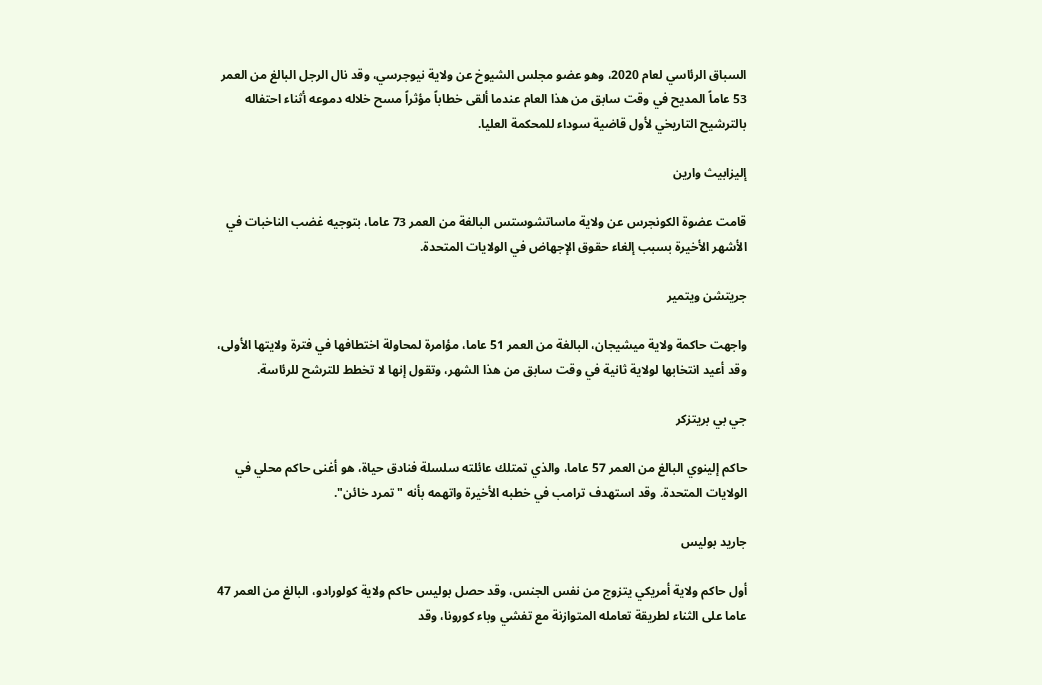السباق الرئاسي لعام 2020، وهو عضو مجلس الشيوخ عن ولاية نيوجرسي، وقد نال الرجل البالغ من العمر 53 عاماً المديح في وقت سابق من هذا العام عندما ألقى خطاباً مؤثراً مسح خلاله دموعه أثناء احتفاله بالترشيح التاريخي لأول قاضية سوداء للمحكمة العليا.

إليزابيث وارين

قامت عضوة الكونجرس عن ولاية ماساتشوستس البالغة من العمر 73 عاما، بتوجيه غضب الناخبات في الأشهر الأخيرة بسبب إلغاء حقوق الإجهاض في الولايات المتحدة.

جريتشن ويتمير

واجهت حاكمة ولاية ميشيجان، البالغة من العمر 51 عاما، مؤامرة لمحاولة اختطافها في فترة ولايتها الأولى، وقد أعيد انتخابها لولاية ثانية في وقت سابق من هذا الشهر، وتقول إنها لا تخطط للترشح للرئاسة.

جي بي بريتزكر

حاكم إلينوي البالغ من العمر 57 عاما، والذي تمتلك عائلته سلسلة فنادق حياة، هو أغنى حاكم محلي في الولايات المتحدة. وقد استهدف ترامب في خطبه الأخيرة واتهمه بأنه "تمرد خائن".

جاريد بوليس

أول حاكم ولاية أمريكي يتزوج من نفس الجنس، وقد حصل بوليس حاكم ولاية كولورادو، البالغ من العمر 47 عاما على الثناء لطريقة تعامله المتوازنة مع تفشي وباء كورونا، وقد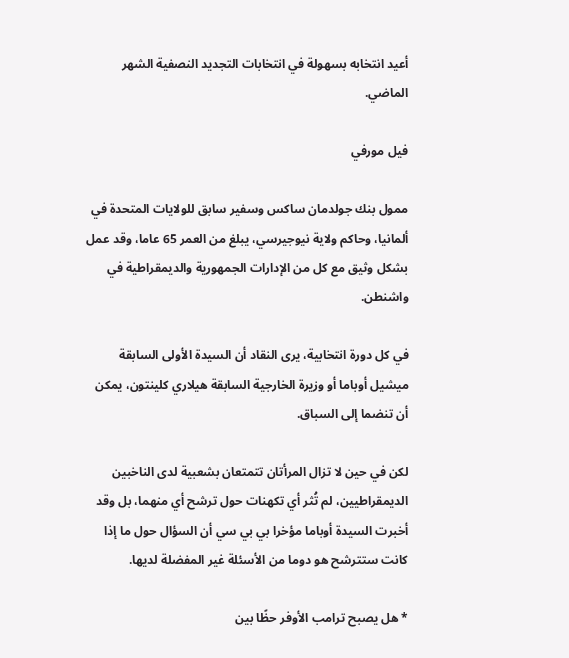أعيد انتخابه بسهولة في انتخابات التجديد النصفية الشهر الماضي.

فيل مورفي

ممول بنك جولدمان ساكس وسفير سابق للولايات المتحدة في ألمانيا، وحاكم ولاية نيوجيرسي، يبلغ من العمر 65 عاما، وقد عمل بشكل وثيق مع كل من الإدارات الجمهورية والديمقراطية في واشنطن.

في كل دورة انتخابية، يرى النقاد أن السيدة الأولى السابقة ميشيل أوباما أو وزيرة الخارجية السابقة هيلاري كلينتون، يمكن أن تنضما إلى السباق.

لكن في حين لا تزال المرأتان تتمتعان بشعبية لدى الناخبين الديمقراطيين، لم تُثر أي تكهنات حول ترشح أي منهما، بل وقد أخبرت السيدة أوباما مؤخرا بي بي سي أن السؤال حول ما إذا كانت ستترشح هو دوما من الأسئلة غير المفضلة لديها.

* هل يصبح ترامب الأوفر حظًا بين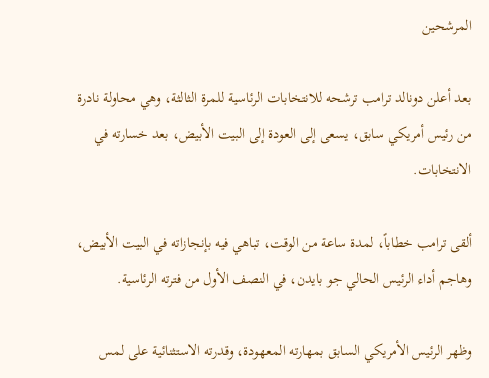المرشحين

بعد أعلن دونالد ترامب ترشحه للانتخابات الرئاسية للمرة الثالثة، وهي محاولة نادرة من رئيس أمريكي سابق، يسعى إلى العودة إلى البيت الأبيض، بعد خسارته في الانتخابات.

ألقى ترامب خطاباً، لمدة ساعة من الوقت، تباهي فيه بإنجازاته في البيت الأبيض، وهاجم أداء الرئيس الحالي جو بايدن، في النصف الأول من فترته الرئاسية.

وظهر الرئيس الأمريكي السابق بمهارته المعهودة، وقدرته الاستثنائية على لمس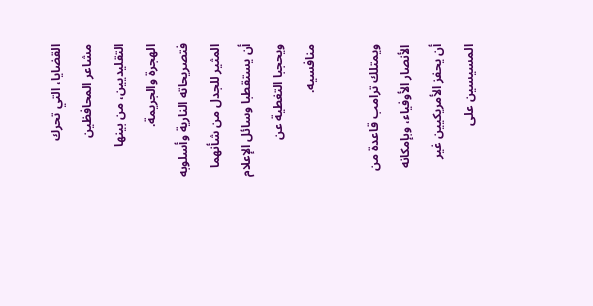القضايا، التي تحرك مشاعر المحافظين التقليديين، من بينها الهجرة والجريمة. فتصريحاته النارية وأسلوبه المثير للجدل من شأنهما أن يستقطبا وسائل الإعلام ويحجبا التغطية عن منافسيه.

ويمتلك ترامب قاعدة من الأنصار الأوفياء، وبإمكانه أن يحفز الأمريكيين غير المسيسين على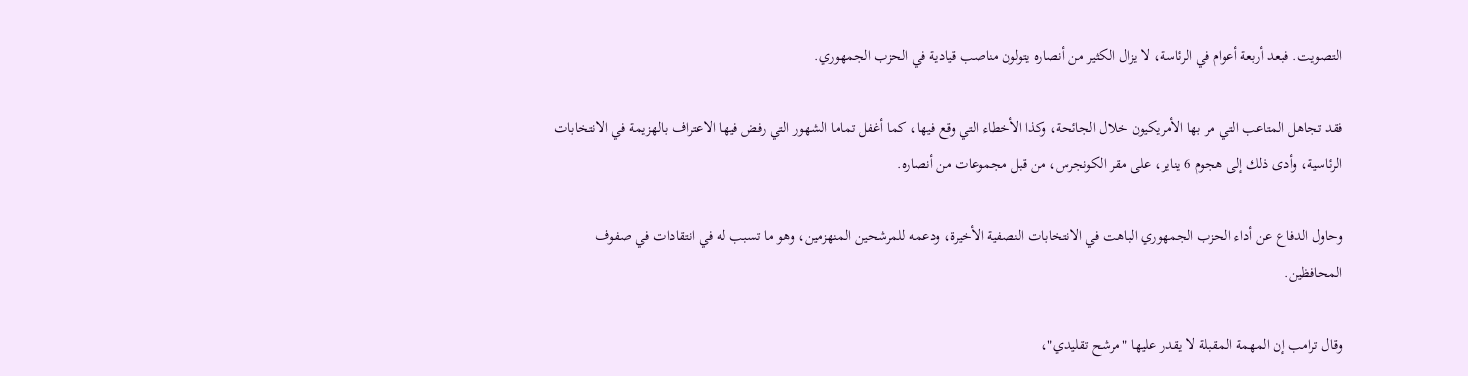التصويت. فبعد أربعة أعوام في الرئاسة، لا يزال الكثير من أنصاره يتولون مناصب قيادية في الحزب الجمهوري.

فقد تجاهل المتاعب التي مر بها الأمريكيون خلال الجائحة، وكذا الأخطاء التي وقع فيها، كما أغفل تماما الشهور التي رفض فيها الاعتراف بالهزيمة في الانتخابات الرئاسية، وأدى ذلك إلى هجوم 6 يناير، على مقر الكونجرس، من قبل مجموعات من أنصاره.

وحاول الدفاع عن أداء الحزب الجمهوري الباهت في الانتخابات النصفية الأخيرة، ودعمه للمرشحين المنهزمين، وهو ما تسبب له في انتقادات في صفوف المحافظين.

وقال ترامب إن المهمة المقبلة لا يقدر عليها "مرشح تقليدي"،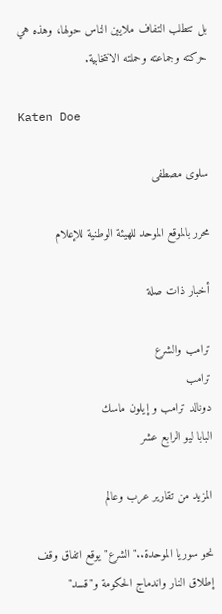بل تتطلب التفاف ملايين الناس حولها، وهذه هي حركته وجماعته وحملته الانتخابية.

Katen Doe

سلوى مصطفى

محرر بالموقع الموحد للهيئة الوطنية للإعلام

أخبار ذات صلة

ترامب والشرع
ترامب
دونالد ترامب و إيلون ماسك
البابا ليو الرابع عشر

المزيد من تقارير عرب وعالم

نحو سوريا الموحدة.."الشرع" يوقع اتفاق وقف إطلاق النار واندماج الحكومة و"قسد"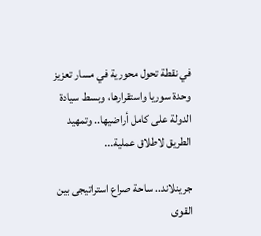في نقطة تحول محورية في مسار تعزيز وحدة سوريا واستقرارها، وبسط سيادة الدولة على كامل أراضيها.. وتمهيد الطريق لاطلاق عملية...

جرينلاند.. ساحة صراع استراتيجى بين القوى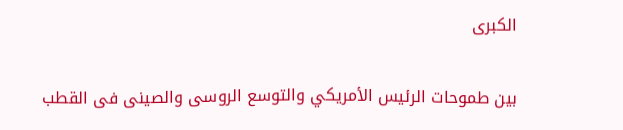الكبرى

بين طموحات الرئيس الأمريكي والتوسع الروسى والصينى فى القطب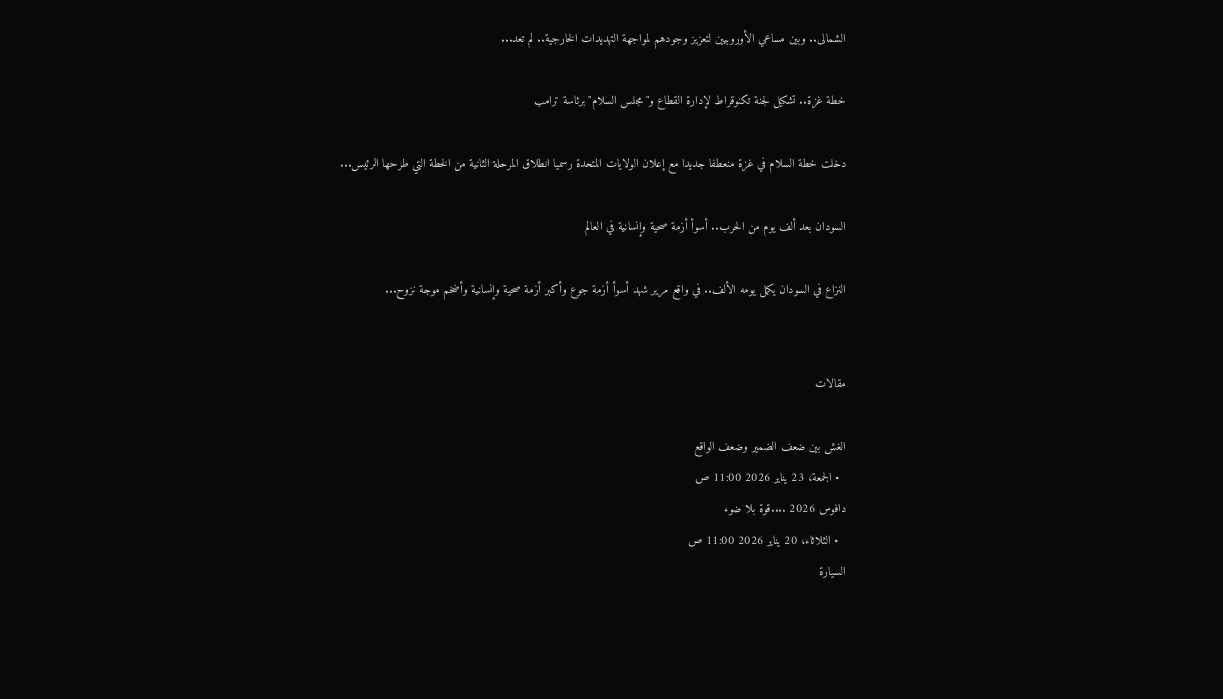الشمالى.. وبين مساعي الأوروبيين لتعزيز وجودهم لمواجهة التهديدات الخارجية.. لم تعد...

خطة غزة.. تشكيل لجنة تكنوقراط لإدارة القطاع و"مجلس السلام" برئاسة ترامب

دخلت خطة السلام في غزة منعطفا جديدا مع إعلان الولايات المتحدة رسميا انطلاق المرحلة الثانية من الخطة التي طرحها الرئيس...

السودان بعد ألف يوم من الحرب.. أسوأ أزمة صحية وإنسانية في العالم

النزاع في السودان يكمل يومه الألف.. في واقع مرير شهد أسوأ أزمة جوع وأكبر أزمة صحية وإنسانية وأضخم موجة نزوح...


مقالات

الغش بين ضعف الضمير وضعف الواقع
  • الجمعة، 23 يناير 2026 11:00 ص
دافوس 2026 ....قوة بلا ضوء
  • الثلاثاء، 20 يناير 2026 11:00 ص
السيارة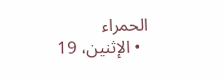الحمراء
  • الإثنين، 19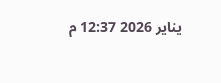يناير 2026 12:37 م